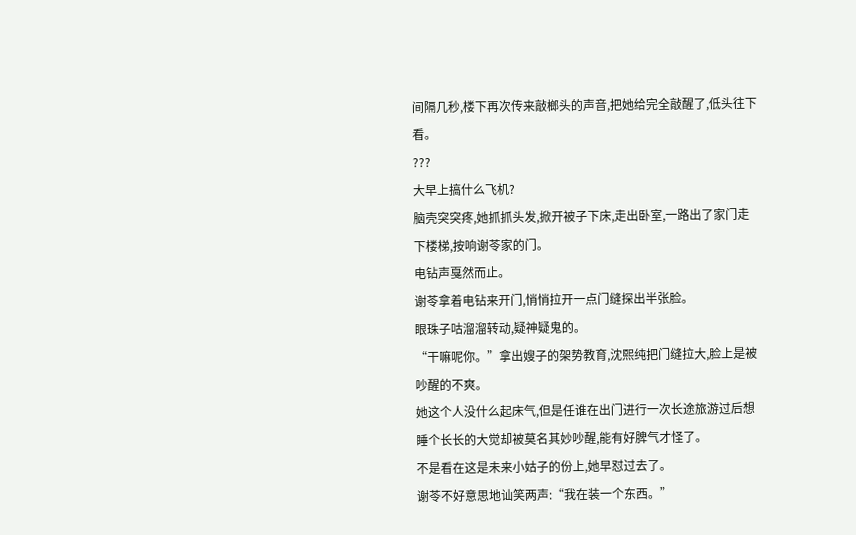间隔几秒,楼下再次传来敲榔头的声音,把她给完全敲醒了,低头往下看。
???
大早上搞什么飞机?
脑壳突突疼,她抓抓头发,掀开被子下床,走出卧室,一路出了家门走下楼梯,按响谢苓家的门。
电钻声戛然而止。
谢苓拿着电钻来开门,悄悄拉开一点门缝探出半张脸。
眼珠子咕溜溜转动,疑神疑鬼的。
“干嘛呢你。”拿出嫂子的架势教育,沈熙纯把门缝拉大,脸上是被吵醒的不爽。
她这个人没什么起床气,但是任谁在出门进行一次长途旅游过后想睡个长长的大觉却被莫名其妙吵醒,能有好脾气才怪了。
不是看在这是未来小姑子的份上,她早怼过去了。
谢苓不好意思地讪笑两声:“我在装一个东西。”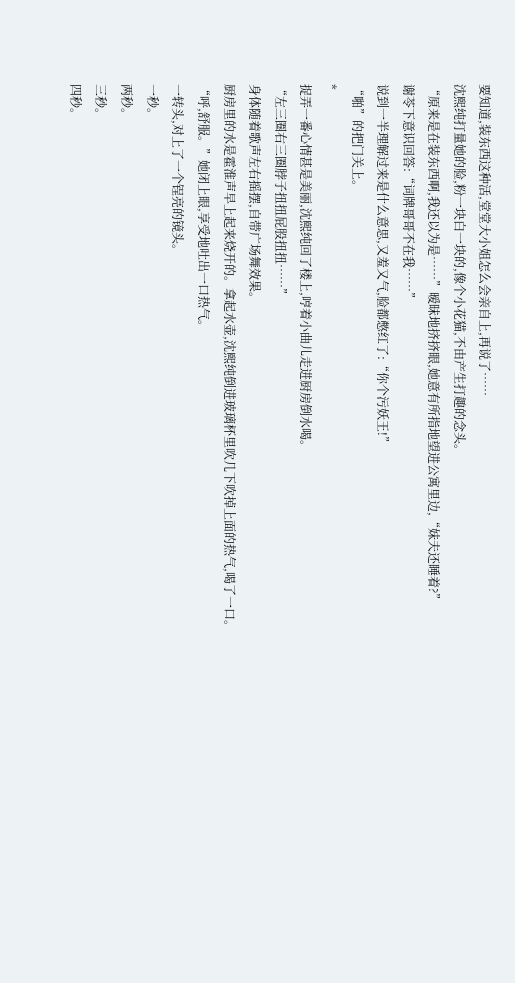要知道,装东西这种活,堂堂大小姐怎么会亲自上,再说了……
沈熙纯打量她的脸,粉一块白一块的,像个小花猫,不由产生打趣的念头。
“原来是在装东西啊,我还以为是……”暧昧地挤挤眼,她意有所指地望进公寓里边,“妹夫还睡着?”
谢苓下意识回答:“词牌哥哥不在我……”
说到一半理解过来是什么意思,又羞又气,脸都憋红了:“你个污妖王!”
“啪”的把门关上。
*
捉弄一番心情甚是美丽,沈熙纯回了楼上,哼着小曲儿走进厨房倒水喝。
“左三圈右三圈脖子扭扭屁股扭扭……”
身体随着歌声左右摇摆,自带广场舞效果。
厨房里的水是霍淮声早上起来烧开的。拿起水壶,沈熙纯倒进玻璃杯里吹几下吹掉上面的热气,喝了一口。
“呼,舒服。”她闭上眼,享受地吐出一口热气。
一转头,对上了一个锃亮的镜头。
一秒。
两秒。
三秒。
四秒。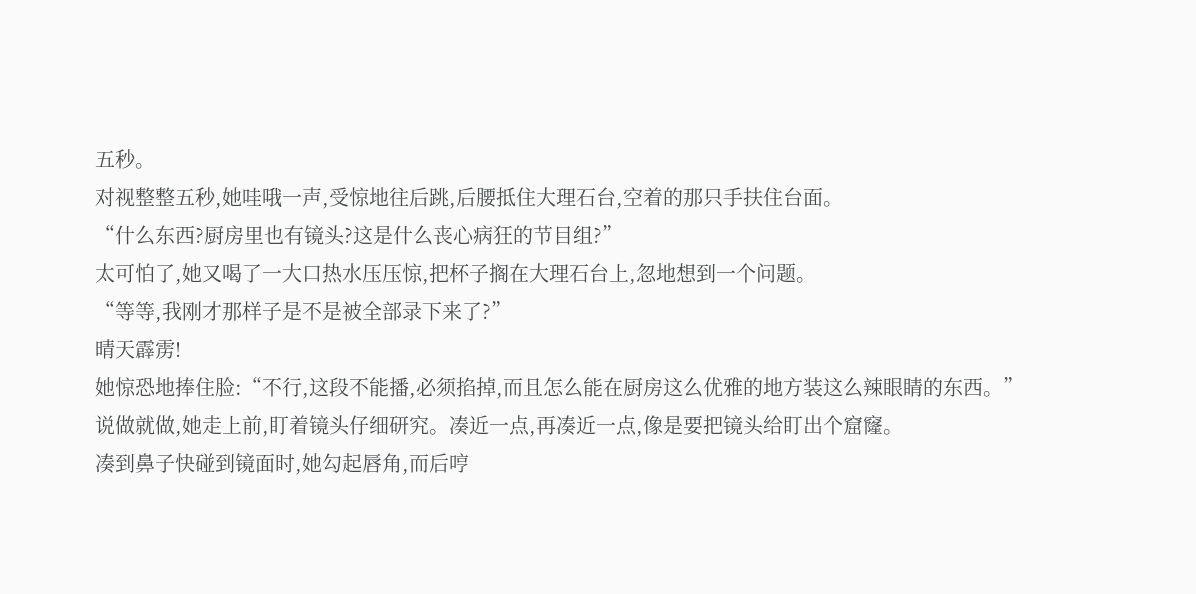五秒。
对视整整五秒,她哇哦一声,受惊地往后跳,后腰抵住大理石台,空着的那只手扶住台面。
“什么东西?厨房里也有镜头?这是什么丧心病狂的节目组?”
太可怕了,她又喝了一大口热水压压惊,把杯子搁在大理石台上,忽地想到一个问题。
“等等,我刚才那样子是不是被全部录下来了?”
晴天霹雳!
她惊恐地捧住脸:“不行,这段不能播,必须掐掉,而且怎么能在厨房这么优雅的地方装这么辣眼睛的东西。”
说做就做,她走上前,盯着镜头仔细研究。凑近一点,再凑近一点,像是要把镜头给盯出个窟窿。
凑到鼻子快碰到镜面时,她勾起唇角,而后哼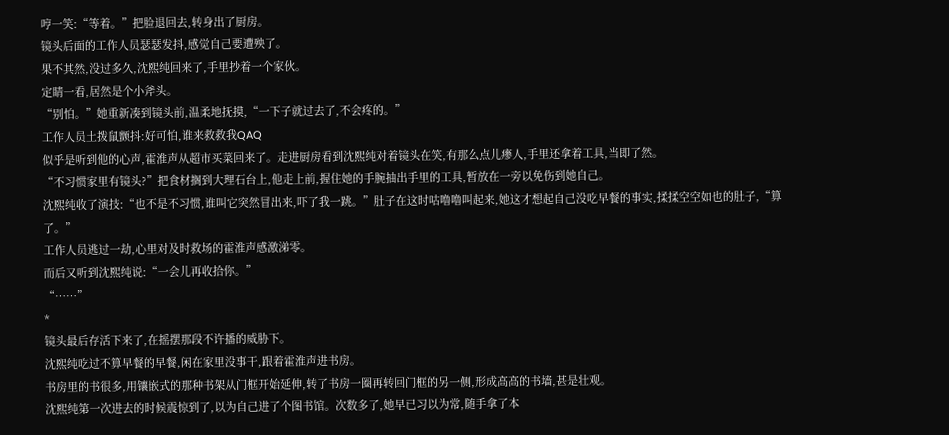哼一笑:“等着。”把脸退回去,转身出了厨房。
镜头后面的工作人员瑟瑟发抖,感觉自己要遭殃了。
果不其然,没过多久,沈熙纯回来了,手里抄着一个家伙。
定睛一看,居然是个小斧头。
“别怕。”她重新凑到镜头前,温柔地抚摸,“一下子就过去了,不会疼的。”
工作人员土拨鼠颤抖:好可怕,谁来救救我QAQ
似乎是听到他的心声,霍淮声从超市买菜回来了。走进厨房看到沈熙纯对着镜头在笑,有那么点儿瘆人,手里还拿着工具,当即了然。
“不习惯家里有镜头?”把食材搁到大理石台上,他走上前,握住她的手腕抽出手里的工具,暂放在一旁以免伤到她自己。
沈熙纯收了演技:“也不是不习惯,谁叫它突然冒出来,吓了我一跳。”肚子在这时咕噜噜叫起来,她这才想起自己没吃早餐的事实,揉揉空空如也的肚子,“算了。”
工作人员逃过一劫,心里对及时救场的霍淮声感激涕零。
而后又听到沈熙纯说:“一会儿再收拾你。”
“……”
*
镜头最后存活下来了,在摇摆那段不许播的威胁下。
沈熙纯吃过不算早餐的早餐,闲在家里没事干,跟着霍淮声进书房。
书房里的书很多,用镶嵌式的那种书架从门框开始延伸,转了书房一圈再转回门框的另一侧,形成高高的书墙,甚是壮观。
沈熙纯第一次进去的时候震惊到了,以为自己进了个图书馆。次数多了,她早已习以为常,随手拿了本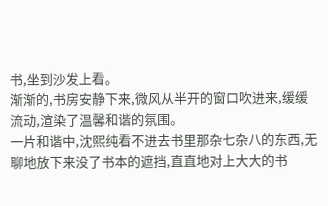书,坐到沙发上看。
渐渐的,书房安静下来,微风从半开的窗口吹进来,缓缓流动,渲染了温馨和谐的氛围。
一片和谐中,沈熙纯看不进去书里那杂七杂八的东西,无聊地放下来没了书本的遮挡,直直地对上大大的书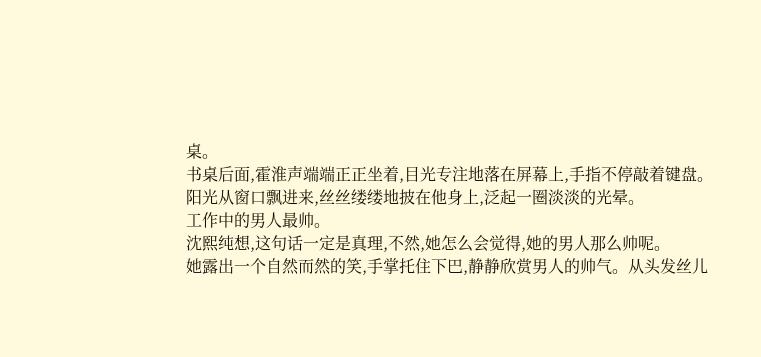桌。
书桌后面,霍淮声端端正正坐着,目光专注地落在屏幕上,手指不停敲着键盘。
阳光从窗口飘进来,丝丝缕缕地披在他身上,泛起一圈淡淡的光晕。
工作中的男人最帅。
沈熙纯想,这句话一定是真理,不然,她怎么会觉得,她的男人那么帅呢。
她露出一个自然而然的笑,手掌托住下巴,静静欣赏男人的帅气。从头发丝儿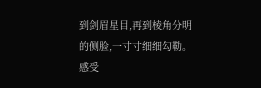到剑眉星目,再到棱角分明的侧脸,一寸寸细细勾勒。
感受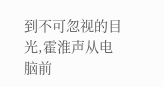到不可忽视的目光,霍淮声从电脑前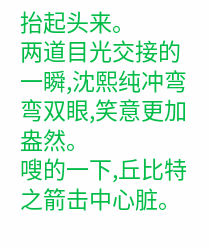抬起头来。
两道目光交接的一瞬,沈熙纯冲弯弯双眼,笑意更加盎然。
嗖的一下,丘比特之箭击中心脏。